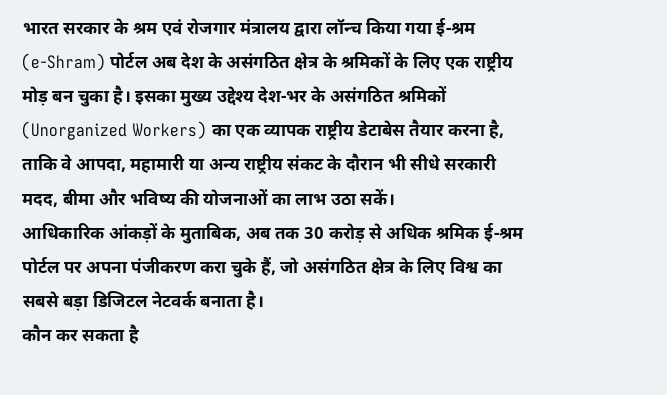भारत सरकार के श्रम एवं रोजगार मंत्रालय द्वारा लॉन्च किया गया ई‑श्रम (e‑Shram) पोर्टल अब देश के असंगठित क्षेत्र के श्रमिकों के लिए एक राष्ट्रीय मोड़ बन चुका है। इसका मुख्य उद्देश्य देश‑भर के असंगठित श्रमिकों (Unorganized Workers) का एक व्यापक राष्ट्रीय डेटाबेस तैयार करना है, ताकि वे आपदा, महामारी या अन्य राष्ट्रीय संकट के दौरान भी सीधे सरकारी मदद, बीमा और भविष्य की योजनाओं का लाभ उठा सकें।
आधिकारिक आंकड़ों के मुताबिक, अब तक 30 करोड़ से अधिक श्रमिक ई‑श्रम पोर्टल पर अपना पंजीकरण करा चुके हैं, जो असंगठित क्षेत्र के लिए विश्व का सबसे बड़ा डिजिटल नेटवर्क बनाता है।
कौन कर सकता है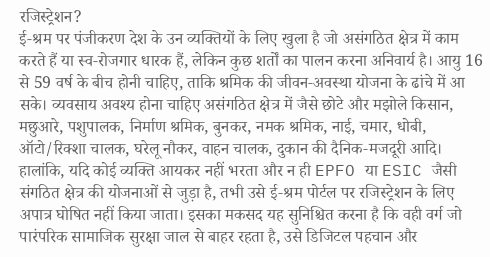रजिस्ट्रेशन?
ई‑श्रम पर पंजीकरण देश के उन व्यक्तियों के लिए खुला है जो असंगठित क्षेत्र में काम करते हैं या स्व‑रोजगार धारक हैं, लेकिन कुछ शर्तों का पालन करना अनिवार्य है। आयु 16 से 59 वर्ष के बीच होनी चाहिए, ताकि श्रमिक की जीवन‑अवस्था योजना के ढांचे में आ सके। व्यवसाय अवश्य होना चाहिए असंगठित क्षेत्र में जैसे छोटे और मझोले किसान, मछुआरे, पशुपालक, निर्माण श्रमिक, बुनकर, नमक श्रमिक, नाई, चमार, धोबी, ऑटो/रिक्शा चालक, घरेलू नौकर, वाहन चालक, दुकान की दैनिक‑मजदूरी आदि।
हालांकि, यदि कोई व्यक्ति आयकर नहीं भरता और न ही EPFO या ESIC जैसी संगठित क्षेत्र की योजनाओं से जुड़ा है, तभी उसे ई‑श्रम पोर्टल पर रजिस्ट्रेशन के लिए अपात्र घोषित नहीं किया जाता। इसका मकसद यह सुनिश्चित करना है कि वही वर्ग जो पारंपरिक सामाजिक सुरक्षा जाल से बाहर रहता है, उसे डिजिटल पहचान और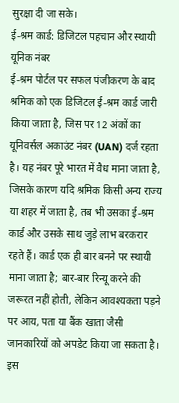सुरक्षा दी जा सके।
ई‑श्रम कार्ड: डिजिटल पहचान और स्थायी यूनिक नंबर
ई‑श्रम पोर्टल पर सफल पंजीकरण के बाद श्रमिक को एक डिजिटल ई‑श्रम कार्ड जारी किया जाता है, जिस पर 12 अंकों का यूनिवर्सल अकाउंट नंबर (UAN) दर्ज रहता है। यह नंबर पूरे भारत में वैध माना जाता है, जिसके कारण यदि श्रमिक किसी अन्य राज्य या शहर में जाता है, तब भी उसका ई‑श्रम कार्ड और उसके साथ जुड़े लाभ बरकरार रहते हैं। कार्ड एक ही बार बनने पर स्थायी माना जाता है; बार‑बार रिन्यू करने की जरूरत नहीं होती, लेकिन आवश्यकता पड़ने पर आय, पता या बैंक खाता जैसी जानकारियों को अपडेट किया जा सकता है।
इस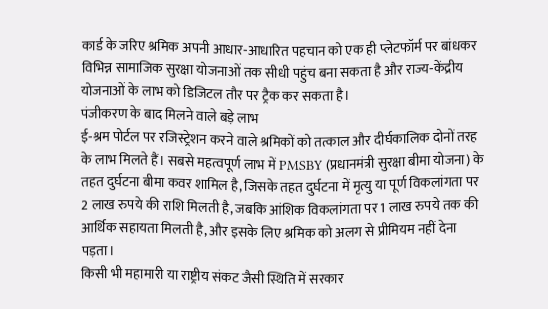कार्ड के जरिए श्रमिक अपनी आधार‑आधारित पहचान को एक ही प्लेटफॉर्म पर बांधकर विभिन्न सामाजिक सुरक्षा योजनाओं तक सीधी पहुंच बना सकता है और राज्य‑केंद्रीय योजनाओं के लाभ को डिजिटल तौर पर ट्रैक कर सकता है।
पंजीकरण के बाद मिलने वाले बड़े लाभ
ई‑श्रम पोर्टल पर रजिस्ट्रेशन करने वाले श्रमिकों को तत्काल और दीर्घकालिक दोनों तरह के लाभ मिलते हैं। सबसे महत्वपूर्ण लाभ में PMSBY (प्रधानमंत्री सुरक्षा बीमा योजना) के तहत दुर्घटना बीमा कवर शामिल है, जिसके तहत दुर्घटना में मृत्यु या पूर्ण विकलांगता पर 2 लाख रुपये की राशि मिलती है, जबकि आंशिक विकलांगता पर 1 लाख रुपये तक की आर्थिक सहायता मिलती है, और इसके लिए श्रमिक को अलग से प्रीमियम नहीं देना पड़ता।
किसी भी महामारी या राष्ट्रीय संकट जैसी स्थिति में सरकार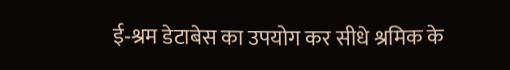ई‑श्रम डेटाबेस का उपयोग कर सीधे श्रमिक के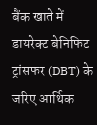बैंक खाते में डायरेक्ट बेनिफिट ट्रांसफर (DBT) के जरिए आर्थिक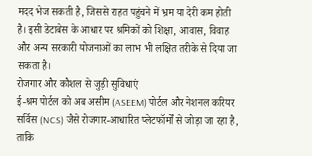मदद भेज सकती है, जिससे राहत पहुंचने में भ्रम या देरी कम होती है। इसी डेटाबेस के आधार पर श्रमिकों को शिक्षा, आवास, विवाह और अन्य सरकारी योजनाओं का लाभ भी लक्षित तरीके से दिया जा सकता है।
रोजगार और कौशल से जुड़ी सुविधाएं
ई‑श्रम पोर्टल को अब असीम (ASEEM) पोर्टल और नेशनल करियर सर्विस (NCS) जैसे रोजगार‑आधारित प्लेटफॉर्मों से जोड़ा जा रहा है, ताकि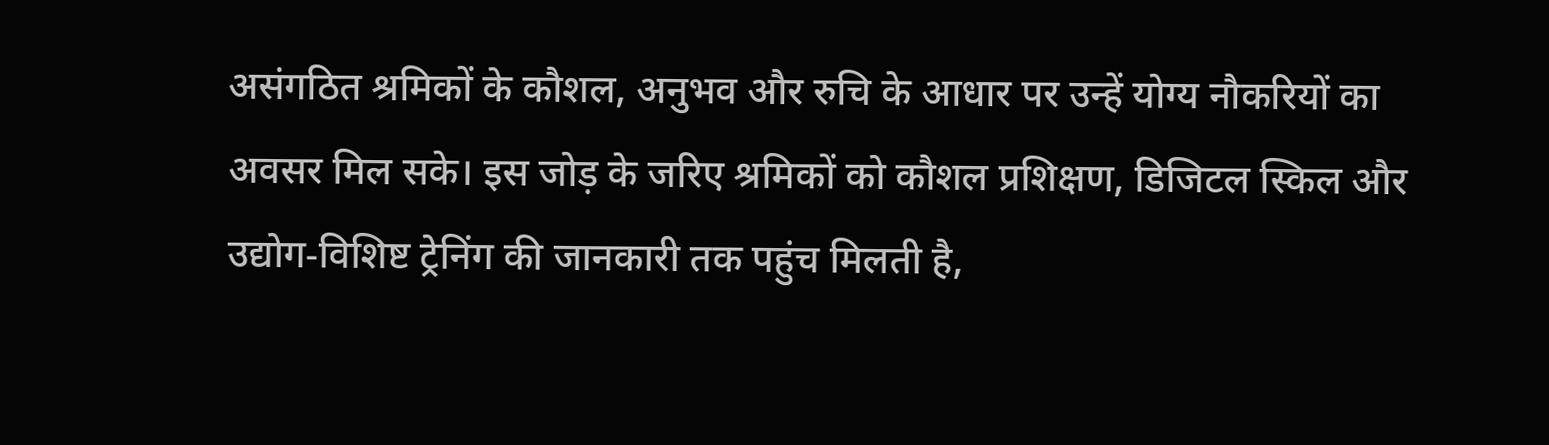असंगठित श्रमिकों के कौशल, अनुभव और रुचि के आधार पर उन्हें योग्य नौकरियों का अवसर मिल सके। इस जोड़ के जरिए श्रमिकों को कौशल प्रशिक्षण, डिजिटल स्किल और उद्योग‑विशिष्ट ट्रेनिंग की जानकारी तक पहुंच मिलती है,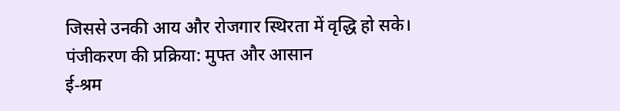जिससे उनकी आय और रोजगार स्थिरता में वृद्धि हो सके।
पंजीकरण की प्रक्रिया: मुफ्त और आसान
ई‑श्रम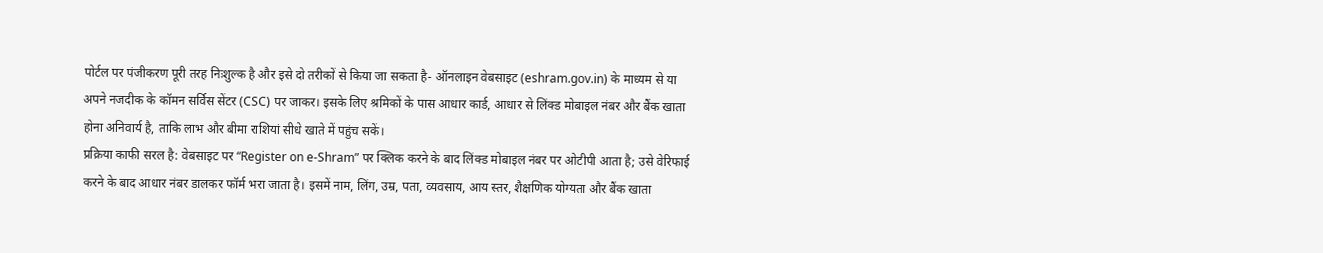पोर्टल पर पंजीकरण पूरी तरह निःशुल्क है और इसे दो तरीकों से किया जा सकता है- ऑनलाइन वेबसाइट (eshram.gov.in) के माध्यम से या अपने नजदीक के कॉमन सर्विस सेंटर (CSC) पर जाकर। इसके लिए श्रमिकों के पास आधार कार्ड, आधार से लिंक्ड मोबाइल नंबर और बैंक खाता होना अनिवार्य है, ताकि लाभ और बीमा राशियां सीधे खाते में पहुंच सकें।
प्रक्रिया काफी सरल है: वेबसाइट पर “Register on e‑Shram” पर क्लिक करने के बाद लिंक्ड मोबाइल नंबर पर ओटीपी आता है; उसे वेरिफाई करने के बाद आधार नंबर डालकर फॉर्म भरा जाता है। इसमें नाम, लिंग, उम्र, पता, व्यवसाय, आय स्तर, शैक्षणिक योग्यता और बैंक खाता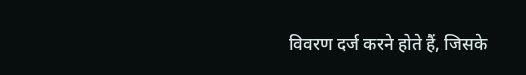विवरण दर्ज करने होते हैं, जिसके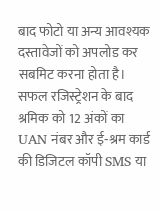बाद फोटो या अन्य आवश्यक दस्तावेजों को अपलोड कर सबमिट करना होता है। सफल रजिस्ट्रेशन के बाद श्रमिक को 12 अंकों का UAN नंबर और ई‑श्रम कार्ड की डिजिटल कॉपी SMS या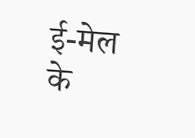ई‑मेल के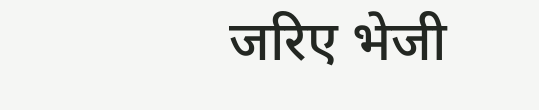जरिए भेजी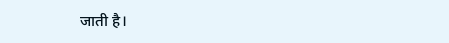जाती है।